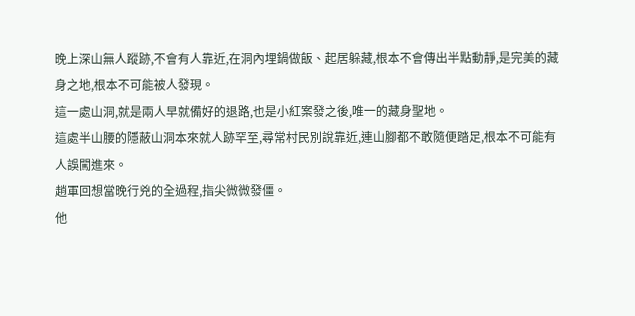晚上深山無人蹤跡,不會有人靠近,在洞內埋鍋做飯、起居躲藏,根本不會傳出半點動靜,是完美的藏身之地,根本不可能被人發現。
這一處山洞,就是兩人早就備好的退路,也是小紅案發之後,唯一的藏身聖地。
這處半山腰的隱蔽山洞本來就人跡罕至,尋常村民別說靠近,連山腳都不敢隨便踏足,根本不可能有人誤闖進來。
趙軍回想當晚行兇的全過程,指尖微微發僵。
他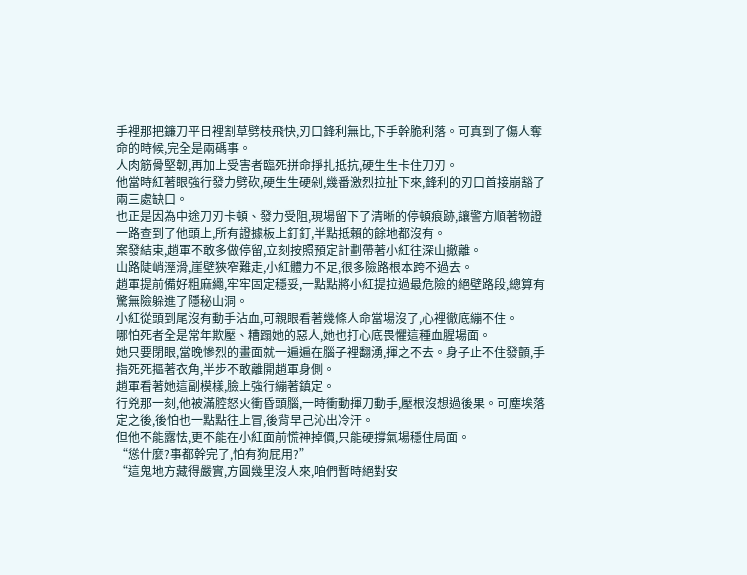手裡那把鐮刀平日裡割草劈枝飛快,刃口鋒利無比,下手幹脆利落。可真到了傷人奪命的時候,完全是兩碼事。
人肉筋骨堅韌,再加上受害者臨死拼命掙扎抵抗,硬生生卡住刀刃。
他當時紅著眼強行發力劈砍,硬生生硬剁,幾番激烈拉扯下來,鋒利的刃口首接崩豁了兩三處缺口。
也正是因為中途刀刃卡頓、發力受阻,現場留下了清晰的停頓痕跡,讓警方順著物證一路查到了他頭上,所有證據板上釘釘,半點抵賴的餘地都沒有。
案發結束,趙軍不敢多做停留,立刻按照預定計劃帶著小紅往深山撤離。
山路陡峭溼滑,崖壁狹窄難走,小紅體力不足,很多險路根本跨不過去。
趙軍提前備好粗麻繩,牢牢固定穩妥,一點點將小紅提拉過最危險的絕壁路段,總算有驚無險躲進了隱秘山洞。
小紅從頭到尾沒有動手沾血,可親眼看著幾條人命當場沒了,心裡徹底繃不住。
哪怕死者全是常年欺壓、糟蹋她的惡人,她也打心底畏懼這種血腥場面。
她只要閉眼,當晚慘烈的畫面就一遍遍在腦子裡翻湧,揮之不去。身子止不住發顫,手指死死摳著衣角,半步不敢離開趙軍身側。
趙軍看著她這副模樣,臉上強行繃著鎮定。
行兇那一刻,他被滿腔怒火衝昏頭腦,一時衝動揮刀動手,壓根沒想過後果。可塵埃落定之後,後怕也一點點往上冒,後背早己沁出冷汗。
但他不能露怯,更不能在小紅面前慌神掉價,只能硬撐氣場穩住局面。
“慫什麼?事都幹完了,怕有狗屁用?”
“這鬼地方藏得嚴實,方圓幾里沒人來,咱們暫時絕對安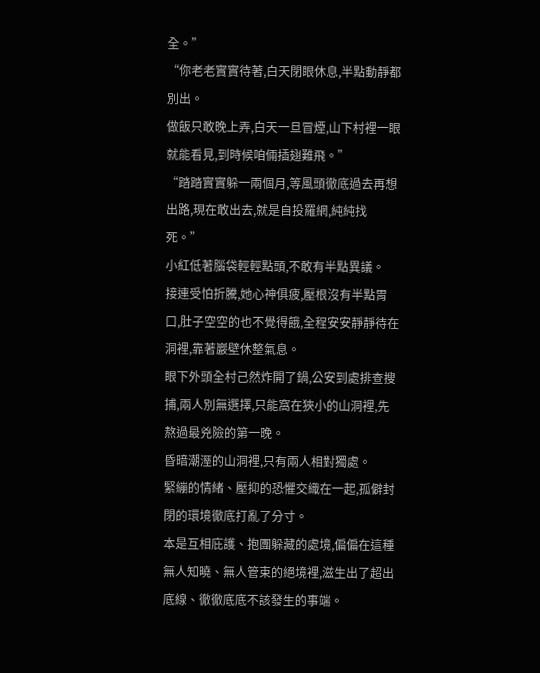全。”
“你老老實實待著,白天閉眼休息,半點動靜都別出。
做飯只敢晚上弄,白天一旦冒煙,山下村裡一眼就能看見,到時候咱倆插翅難飛。”
“踏踏實實躲一兩個月,等風頭徹底過去再想出路,現在敢出去,就是自投羅網,純純找死。”
小紅低著腦袋輕輕點頭,不敢有半點異議。
接連受怕折騰,她心神俱疲,壓根沒有半點胃口,肚子空空的也不覺得餓,全程安安靜靜待在洞裡,靠著巖壁休整氣息。
眼下外頭全村己然炸開了鍋,公安到處排查搜捕,兩人別無選擇,只能窩在狹小的山洞裡,先熬過最兇險的第一晚。
昏暗潮溼的山洞裡,只有兩人相對獨處。
緊繃的情緒、壓抑的恐懼交織在一起,孤僻封閉的環境徹底打亂了分寸。
本是互相庇護、抱團躲藏的處境,偏偏在這種無人知曉、無人管束的絕境裡,滋生出了超出底線、徹徹底底不該發生的事端。